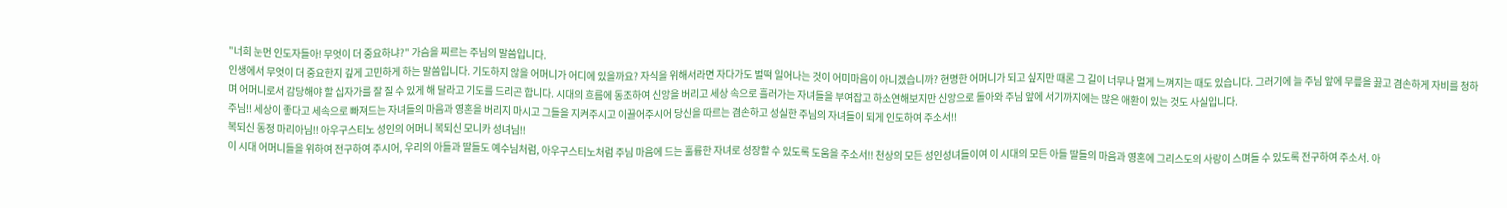"너희 눈먼 인도자들아! 무엇이 더 중요하냐?" 가슴을 찌르는 주님의 말씀입니다.
인생에서 무엇이 더 중요한지 깊게 고민하게 하는 말씀입니다. 기도하지 않을 어머니가 어디에 있을까요? 자식을 위해서라면 자다가도 벌떡 일어나는 것이 어미마음이 아니겠습니까? 현명한 어머니가 되고 싶지만 때론 그 길이 너무나 멀게 느껴지는 때도 있습니다. 그러기에 늘 주님 앞에 무릎을 꿇고 겸손하게 자비를 청하며 어머니로서 감당해야 할 십자가를 잘 질 수 있게 해 달라고 기도를 드리곤 합니다. 시대의 흐름에 동조하여 신앙을 버리고 세상 속으로 흘러가는 자녀들을 부여잡고 하소연해보지만 신앙으로 돌아와 주님 앞에 서기까지에는 많은 애환이 있는 것도 사실입니다.
주님!! 세상이 좋다고 세속으로 빠져드는 자녀들의 마음과 영혼을 버리지 마시고 그들을 지켜주시고 이끌어주시어 당신을 따르는 겸손하고 성실한 주님의 자녀들이 되게 인도하여 주소서!!
복되신 동정 마리아님!! 아우구스티노 성인의 어머니 복되신 모니카 성녀님!!
이 시대 어머니들을 위하여 전구하여 주시어, 우리의 아들과 딸들도 예수님처럼, 아우구스티노처럼 주님 마음에 드는 훌륭한 자녀로 성장할 수 있도록 도움을 주소서!! 천상의 모든 성인성녀들이여 이 시대의 모든 아들 딸들의 마음과 영혼에 그리스도의 사랑이 스며들 수 있도록 전구하여 주소서. 아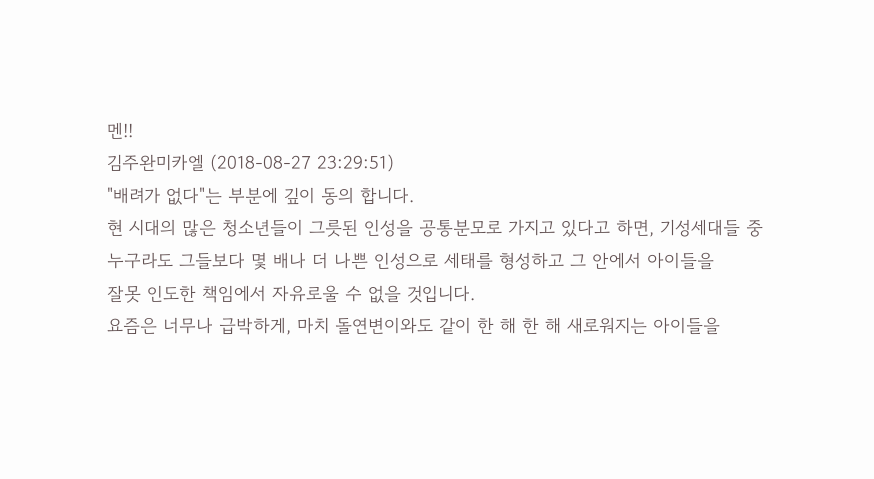멘!!
김주완미카엘 (2018-08-27 23:29:51)
"배려가 없다"는 부분에 깊이 동의 합니다.
현 시대의 많은 청소년들이 그릇된 인성을 공통분모로 가지고 있다고 하면, 기성세대들 중
누구라도 그들보다 몇 배나 더 나쁜 인성으로 세태를 형성하고 그 안에서 아이들을
잘못 인도한 책임에서 자유로울 수 없을 것입니다.
요즘은 너무나 급박하게, 마치 돌연변이와도 같이 한 해 한 해 새로워지는 아이들을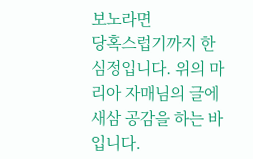보노라면
당혹스럽기까지 한 심정입니다. 위의 마리아 자매님의 글에 새삼 공감을 하는 바입니다.